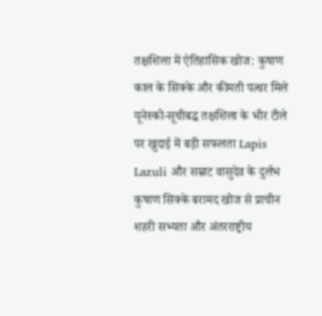तक्षशिला में ऐतिहासिक खोज: कुषाण काल के सिक्के और कीमती पत्थर मिले
यूनेस्को-सूचीबद्ध तक्षशिला के भीर टीले पर खुदाई में बड़ी सफलता Lapis Lazuli और सम्राट वासुदेव के दुर्लभ कुषाण सिक्के बरामद खोज से प्राचीन शहरी सभ्यता और अंतरराष्ट्रीय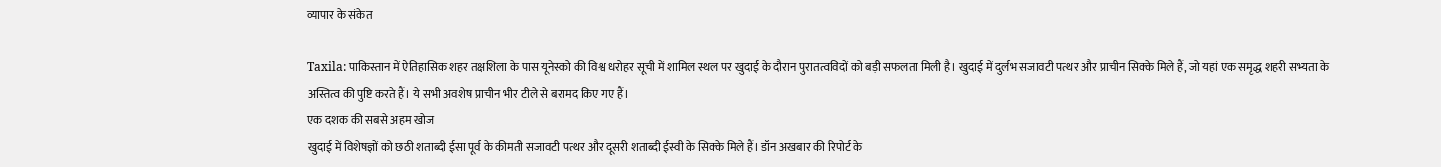व्यापार के संकेत

Taxila: पाकिस्तान में ऐतिहासिक शहर तक्षशिला के पास यूनेस्को की विश्व धरोहर सूची में शामिल स्थल पर खुदाई के दौरान पुरातत्वविदों को बड़ी सफलता मिली है। खुदाई में दुर्लभ सजावटी पत्थर और प्राचीन सिक्के मिले हैं, जो यहां एक समृद्ध शहरी सभ्यता के अस्तित्व की पुष्टि करते हैं। ये सभी अवशेष प्राचीन भीर टीले से बरामद किए गए हैं।
एक दशक की सबसे अहम खोज
खुदाई में विशेषज्ञों को छठी शताब्दी ईसा पूर्व के कीमती सजावटी पत्थर और दूसरी शताब्दी ईस्वी के सिक्के मिले हैं। डॉन अखबार की रिपोर्ट के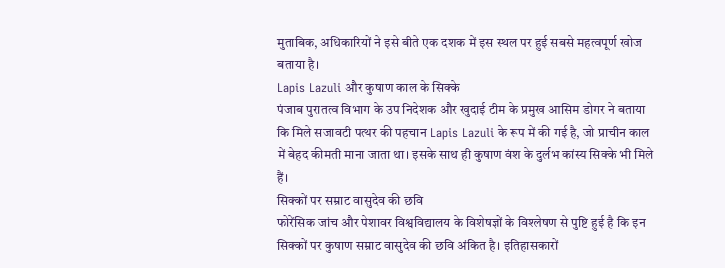मुताबिक, अधिकारियों ने इसे बीते एक दशक में इस स्थल पर हुई सबसे महत्वपूर्ण खोज बताया है।
Lapis Lazuli और कुषाण काल के सिक्के
पंजाब पुरातत्व विभाग के उप निदेशक और खुदाई टीम के प्रमुख आसिम डोगर ने बताया कि मिले सजावटी पत्थर की पहचान Lapis Lazuli के रूप में की गई है, जो प्राचीन काल में बेहद कीमती माना जाता था। इसके साथ ही कुषाण वंश के दुर्लभ कांस्य सिक्के भी मिले हैं।
सिक्कों पर सम्राट वासुदेव की छवि
फोरेंसिक जांच और पेशावर विश्वविद्यालय के विशेषज्ञों के विश्लेषण से पुष्टि हुई है कि इन सिक्कों पर कुषाण सम्राट वासुदेव की छवि अंकित है। इतिहासकारों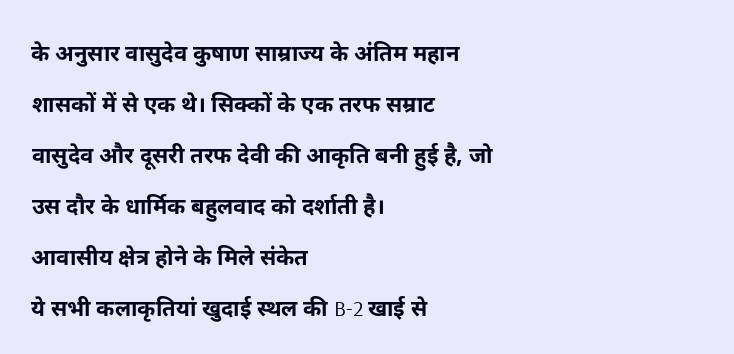के अनुसार वासुदेव कुषाण साम्राज्य के अंतिम महान शासकों में से एक थे। सिक्कों के एक तरफ सम्राट वासुदेव और दूसरी तरफ देवी की आकृति बनी हुई है, जो उस दौर के धार्मिक बहुलवाद को दर्शाती है।
आवासीय क्षेत्र होने के मिले संकेत
ये सभी कलाकृतियां खुदाई स्थल की B-2 खाई से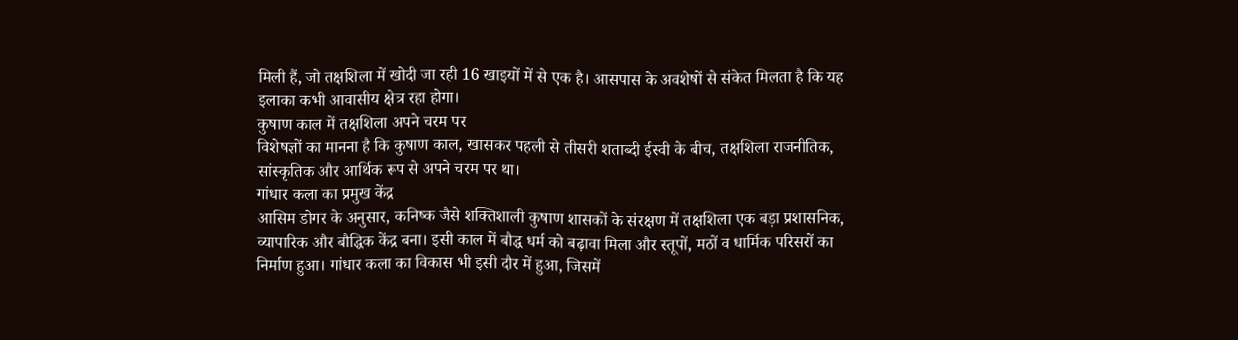मिली हैं, जो तक्षशिला में खोदी जा रही 16 खाइयों में से एक है। आसपास के अवशेषों से संकेत मिलता है कि यह इलाका कभी आवासीय क्षेत्र रहा होगा।
कुषाण काल में तक्षशिला अपने चरम पर
विशेषज्ञों का मानना है कि कुषाण काल, खासकर पहली से तीसरी शताब्दी ईस्वी के बीच, तक्षशिला राजनीतिक, सांस्कृतिक और आर्थिक रूप से अपने चरम पर था।
गांधार कला का प्रमुख केंद्र
आसिम डोगर के अनुसार, कनिष्क जैसे शक्तिशाली कुषाण शासकों के संरक्षण में तक्षशिला एक बड़ा प्रशासनिक, व्यापारिक और बौद्धिक केंद्र बना। इसी काल में बौद्ध धर्म को बढ़ावा मिला और स्तूपों, मठों व धार्मिक परिसरों का निर्माण हुआ। गांधार कला का विकास भी इसी दौर में हुआ, जिसमें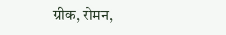ग्रीक, रोमन,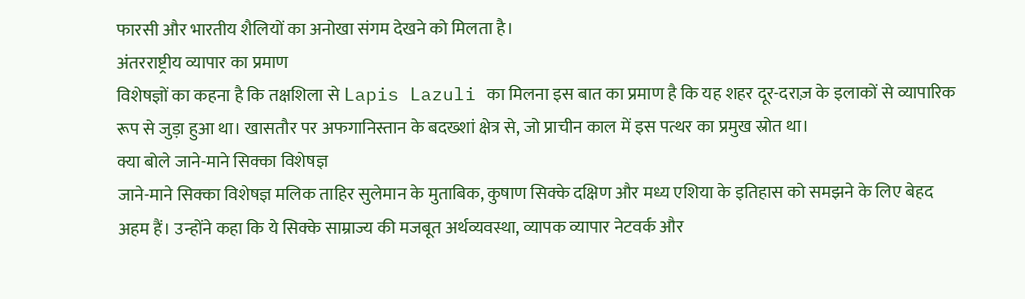फारसी और भारतीय शैलियों का अनोखा संगम देखने को मिलता है।
अंतरराष्ट्रीय व्यापार का प्रमाण
विशेषज्ञों का कहना है कि तक्षशिला से Lapis Lazuli का मिलना इस बात का प्रमाण है कि यह शहर दूर-दराज़ के इलाकों से व्यापारिक रूप से जुड़ा हुआ था। खासतौर पर अफगानिस्तान के बदख्शां क्षेत्र से, जो प्राचीन काल में इस पत्थर का प्रमुख स्रोत था।
क्या बोले जाने-माने सिक्का विशेषज्ञ
जाने-माने सिक्का विशेषज्ञ मलिक ताहिर सुलेमान के मुताबिक, कुषाण सिक्के दक्षिण और मध्य एशिया के इतिहास को समझने के लिए बेहद अहम हैं। उन्होंने कहा कि ये सिक्के साम्राज्य की मजबूत अर्थव्यवस्था, व्यापक व्यापार नेटवर्क और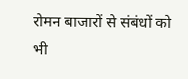रोमन बाजारों से संबंधों को भी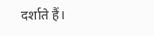दर्शाते हैं।